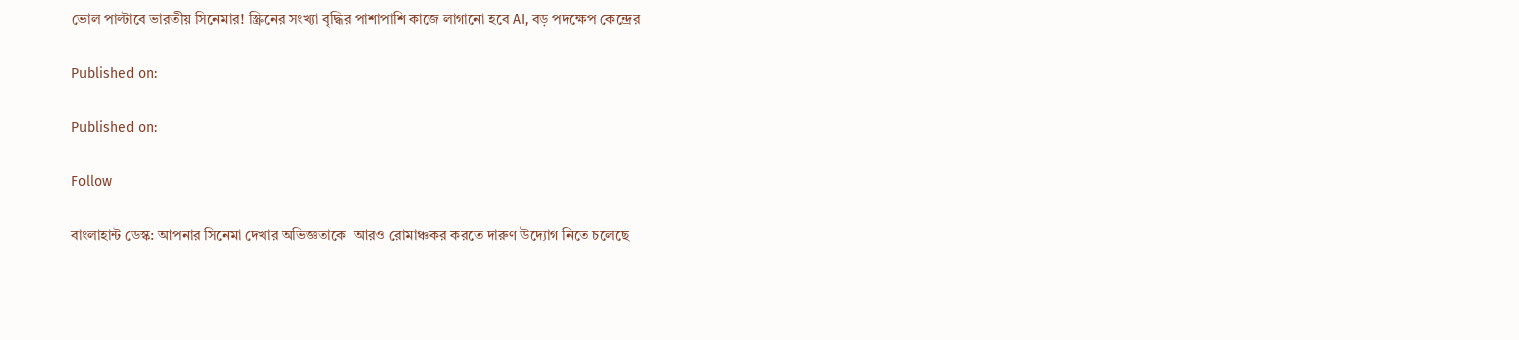ভোল পাল্টাবে ভারতীয় সিনেমার! স্ক্রিনের সংখ্যা বৃদ্ধির পাশাপাশি কাজে লাগানো হবে AI, বড় পদক্ষেপ কেন্দ্রের

Published on:

Published on:

Follow

বাংলাহান্ট ডেস্ক: আপনার সিনেমা দেখার অভিজ্ঞতাকে  আরও রোমাঞ্চকর করতে দারুণ উদ্যোগ নিতে চলেছে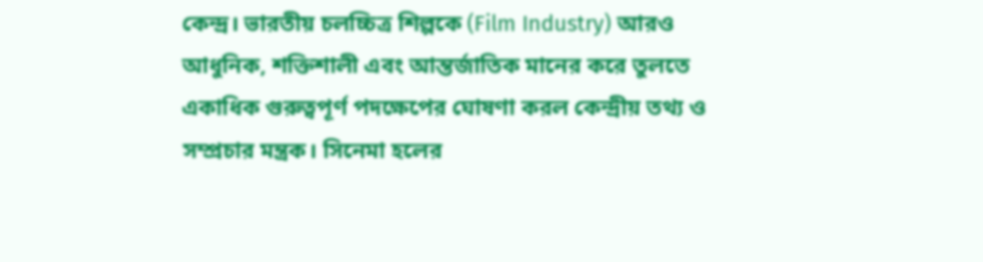কেন্দ্র। ভারতীয় চলচ্চিত্র শিল্পকে (Film Industry) আরও আধুনিক, শক্তিশালী এবং আন্তর্জাতিক মানের করে তুলতে একাধিক গুরুত্বপূর্ণ পদক্ষেপের ঘোষণা করল কেন্দ্রীয় তথ্য ও সম্প্রচার মন্ত্রক। সিনেমা হলের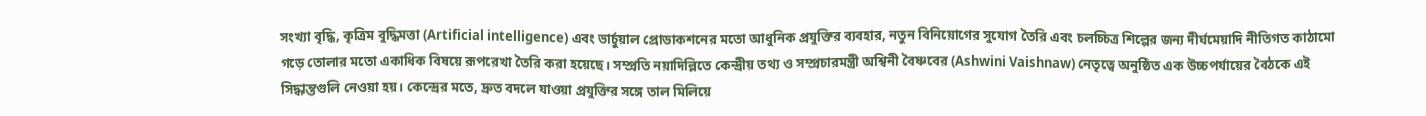সংখ্যা বৃদ্ধি, কৃত্রিম বুদ্ধিমত্তা (Artificial intelligence) এবং ভার্চুয়াল প্রোডাকশনের মতো আধুনিক প্রযুক্তির ব্যবহার, নতুন বিনিয়োগের সুযোগ তৈরি এবং চলচ্চিত্র শিল্পের জন্য দীর্ঘমেয়াদি নীতিগত কাঠামো গড়ে তোলার মতো একাধিক বিষয়ে রূপরেখা তৈরি করা হয়েছে। সম্প্রতি নয়াদিল্লিতে কেন্দ্রীয় তথ্য ও সম্প্রচারমন্ত্রী অশ্বিনী বৈষ্ণবের (Ashwini Vaishnaw) নেতৃত্বে অনুষ্ঠিত এক উচ্চপর্যায়ের বৈঠকে এই সিদ্ধান্তগুলি নেওয়া হয়। কেন্দ্রের মতে, দ্রুত বদলে যাওয়া প্রযুক্তির সঙ্গে তাল মিলিয়ে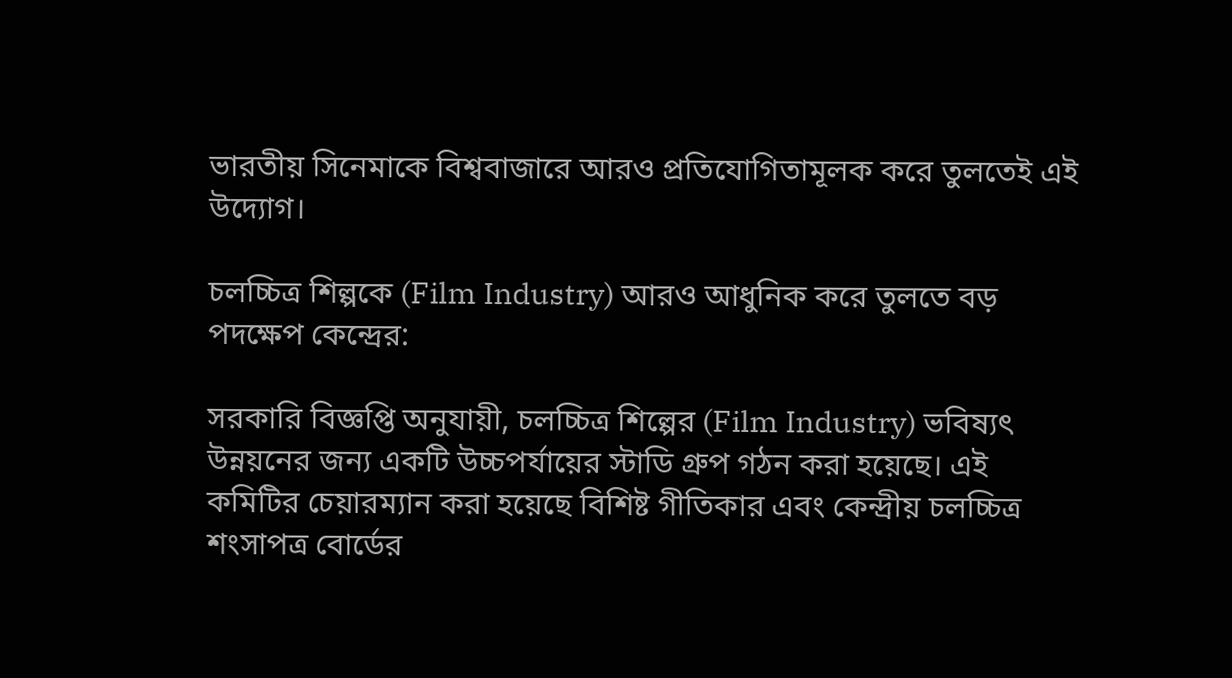ভারতীয় সিনেমাকে বিশ্ববাজারে আরও প্রতিযোগিতামূলক করে তুলতেই এই উদ্যোগ।

চলচ্চিত্র শিল্পকে (Film Industry) আরও আধুনিক করে তুলতে বড় পদক্ষেপ কেন্দ্রের:

সরকারি বিজ্ঞপ্তি অনুযায়ী, চলচ্চিত্র শিল্পের (Film Industry) ভবিষ্যৎ উন্নয়নের জন্য একটি উচ্চপর্যায়ের স্টাডি গ্রুপ গঠন করা হয়েছে। এই কমিটির চেয়ারম্যান করা হয়েছে বিশিষ্ট গীতিকার এবং কেন্দ্রীয় চলচ্চিত্র শংসাপত্র বোর্ডের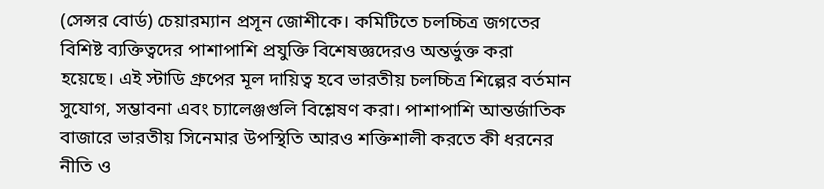(সেন্সর বোর্ড) চেয়ারম্যান প্রসূন জোশীকে। কমিটিতে চলচ্চিত্র জগতের বিশিষ্ট ব্যক্তিত্বদের পাশাপাশি প্রযুক্তি বিশেষজ্ঞদেরও অন্তর্ভুক্ত করা হয়েছে। এই স্টাডি গ্রুপের মূল দায়িত্ব হবে ভারতীয় চলচ্চিত্র শিল্পের বর্তমান সুযোগ, সম্ভাবনা এবং চ্যালেঞ্জগুলি বিশ্লেষণ করা। পাশাপাশি আন্তর্জাতিক বাজারে ভারতীয় সিনেমার উপস্থিতি আরও শক্তিশালী করতে কী ধরনের নীতি ও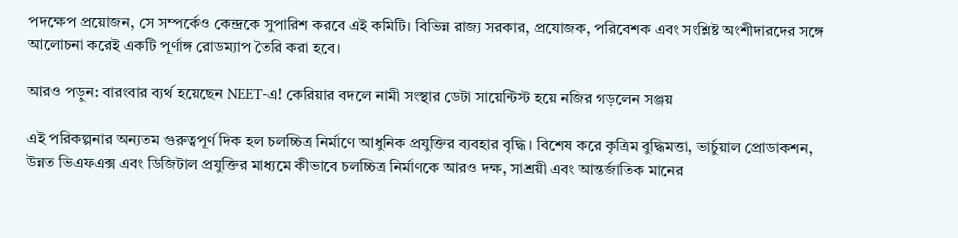পদক্ষেপ প্রয়োজন, সে সম্পর্কেও কেন্দ্রকে সুপারিশ করবে এই কমিটি। বিভিন্ন রাজ্য সরকার, প্রযোজক, পরিবেশক এবং সংশ্লিষ্ট অংশীদারদের সঙ্গে আলোচনা করেই একটি পূর্ণাঙ্গ রোডম্যাপ তৈরি করা হবে।

আরও পড়ুন: বারংবার ব্যর্থ হয়েছেন NEET-এ! কেরিয়ার বদলে নামী সংস্থার ডেটা সায়েন্টিস্ট হয়ে নজির গড়লেন সঞ্জয়

এই পরিকল্পনার অন্যতম গুরুত্বপূর্ণ দিক হল চলচ্চিত্র নির্মাণে আধুনিক প্রযুক্তির ব্যবহার বৃদ্ধি। বিশেষ করে কৃত্রিম বুদ্ধিমত্তা, ভার্চুয়াল প্রোডাকশন, উন্নত ভিএফএক্স এবং ডিজিটাল প্রযুক্তির মাধ্যমে কীভাবে চলচ্চিত্র নির্মাণকে আরও দক্ষ, সাশ্রয়ী এবং আন্তর্জাতিক মানের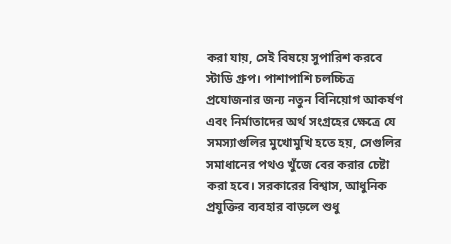করা যায়, সেই বিষয়ে সুপারিশ করবে স্টাডি গ্রুপ। পাশাপাশি চলচ্চিত্র প্রযোজনার জন্য নতুন বিনিয়োগ আকর্ষণ এবং নির্মাতাদের অর্থ সংগ্রহের ক্ষেত্রে যে সমস্যাগুলির মুখোমুখি হতে হয়, সেগুলির সমাধানের পথও খুঁজে বের করার চেষ্টা করা হবে। সরকারের বিশ্বাস, আধুনিক প্রযুক্তির ব্যবহার বাড়লে শুধু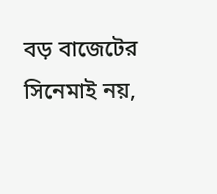বড় বাজেটের সিনেমাই নয়,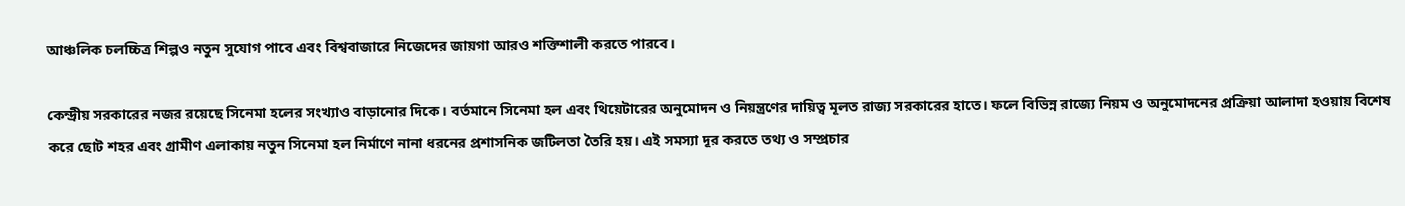আঞ্চলিক চলচ্চিত্র শিল্পও নতুন সুযোগ পাবে এবং বিশ্ববাজারে নিজেদের জায়গা আরও শক্তিশালী করতে পারবে।

কেন্দ্রীয় সরকারের নজর রয়েছে সিনেমা হলের সংখ্যাও বাড়ানোর দিকে। বর্তমানে সিনেমা হল এবং থিয়েটারের অনুমোদন ও নিয়ন্ত্রণের দায়িত্ব মূলত রাজ্য সরকারের হাতে। ফলে বিভিন্ন রাজ্যে নিয়ম ও অনুমোদনের প্রক্রিয়া আলাদা হওয়ায় বিশেষ করে ছোট শহর এবং গ্রামীণ এলাকায় নতুন সিনেমা হল নির্মাণে নানা ধরনের প্রশাসনিক জটিলতা তৈরি হয়। এই সমস্যা দূর করতে তথ্য ও সম্প্রচার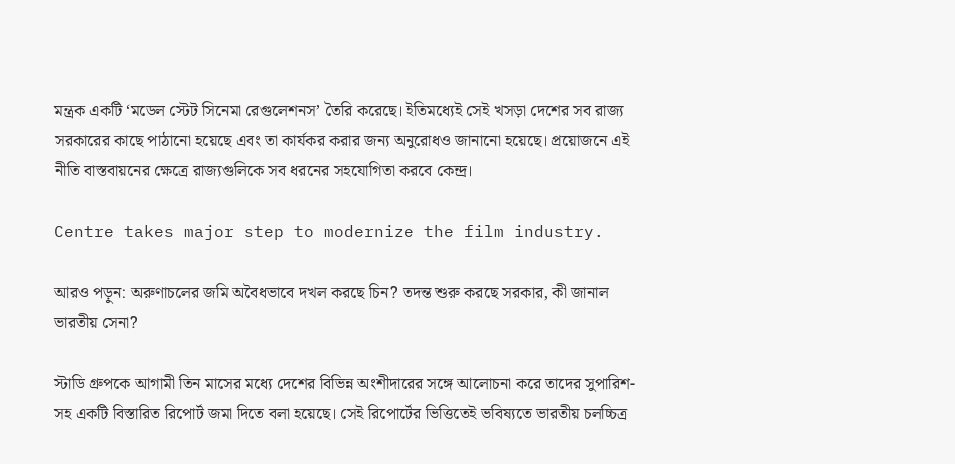মন্ত্রক একটি ‘মডেল স্টেট সিনেমা রেগুলেশনস’ তৈরি করেছে। ইতিমধ্যেই সেই খসড়া দেশের সব রাজ্য সরকারের কাছে পাঠানো হয়েছে এবং তা কার্যকর করার জন্য অনুরোধও জানানো হয়েছে। প্রয়োজনে এই নীতি বাস্তবায়নের ক্ষেত্রে রাজ্যগুলিকে সব ধরনের সহযোগিতা করবে কেন্দ্র।

Centre takes major step to modernize the film industry.

আরও পড়ুন: অরুণাচলের জমি অবৈধভাবে দখল করছে চিন? তদন্ত শুরু করছে সরকার, কী জানাল ভারতীয় সেনা?

স্টাডি গ্রুপকে আগামী তিন মাসের মধ্যে দেশের বিভিন্ন অংশীদারের সঙ্গে আলোচনা করে তাদের সুপারিশ-সহ একটি বিস্তারিত রিপোর্ট জমা দিতে বলা হয়েছে। সেই রিপোর্টের ভিত্তিতেই ভবিষ্যতে ভারতীয় চলচ্চিত্র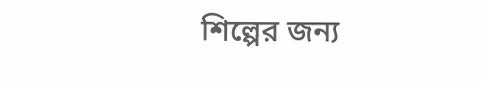শিল্পের জন্য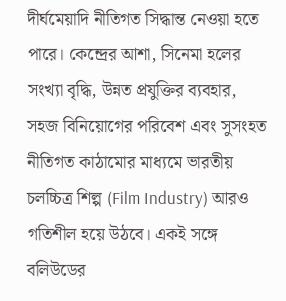দীর্ঘমেয়াদি নীতিগত সিদ্ধান্ত নেওয়া হতে পারে। কেন্দ্রের আশা, সিনেমা হলের সংখ্যা বৃদ্ধি, উন্নত প্রযুক্তির ব্যবহার, সহজ বিনিয়োগের পরিবেশ এবং সুসংহত নীতিগত কাঠামোর মাধ্যমে ভারতীয় চলচ্চিত্র শিল্প (Film Industry) আরও গতিশীল হয়ে উঠবে। একই সঙ্গে বলিউডের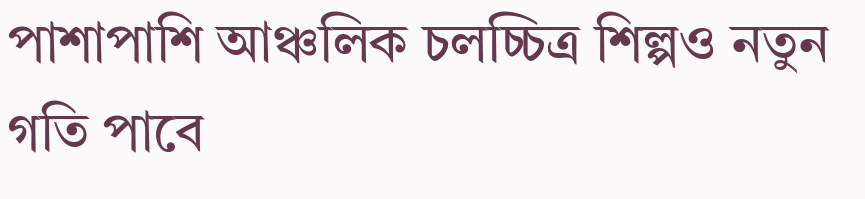পাশাপাশি আঞ্চলিক চলচ্চিত্র শিল্পও নতুন গতি পাবে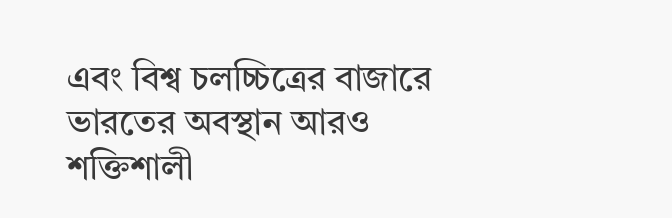এবং বিশ্ব চলচ্চিত্রের বাজারে ভারতের অবস্থান আরও শক্তিশালী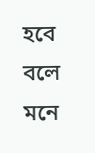হবে বলে মনে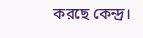করছে কেন্দ্র।